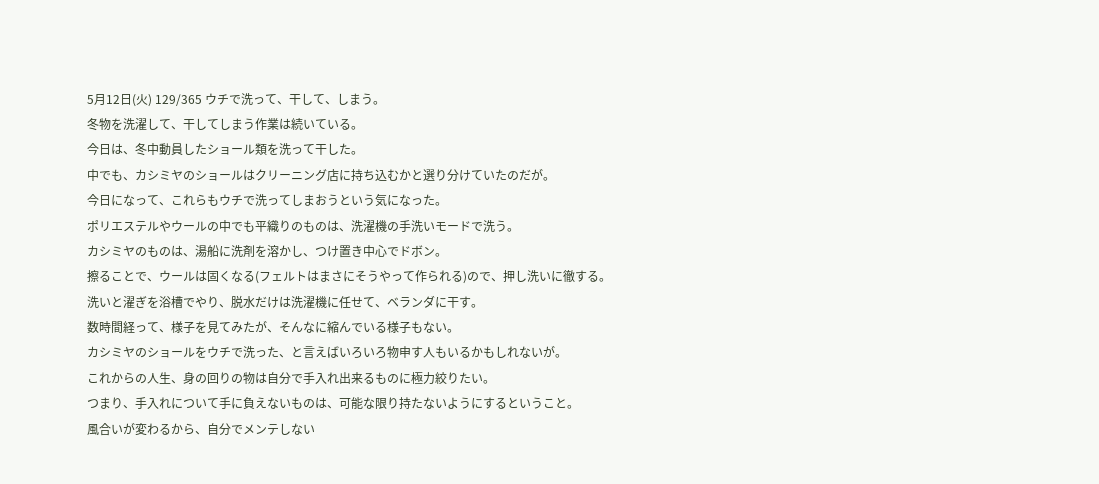5月12日(火) 129/365 ウチで洗って、干して、しまう。
冬物を洗濯して、干してしまう作業は続いている。
今日は、冬中動員したショール類を洗って干した。
中でも、カシミヤのショールはクリーニング店に持ち込むかと選り分けていたのだが。
今日になって、これらもウチで洗ってしまおうという気になった。
ポリエステルやウールの中でも平織りのものは、洗濯機の手洗いモードで洗う。
カシミヤのものは、湯船に洗剤を溶かし、つけ置き中心でドボン。
擦ることで、ウールは固くなる(フェルトはまさにそうやって作られる)ので、押し洗いに徹する。
洗いと濯ぎを浴槽でやり、脱水だけは洗濯機に任せて、ベランダに干す。
数時間経って、様子を見てみたが、そんなに縮んでいる様子もない。
カシミヤのショールをウチで洗った、と言えばいろいろ物申す人もいるかもしれないが。
これからの人生、身の回りの物は自分で手入れ出来るものに極力絞りたい。
つまり、手入れについて手に負えないものは、可能な限り持たないようにするということ。
風合いが変わるから、自分でメンテしない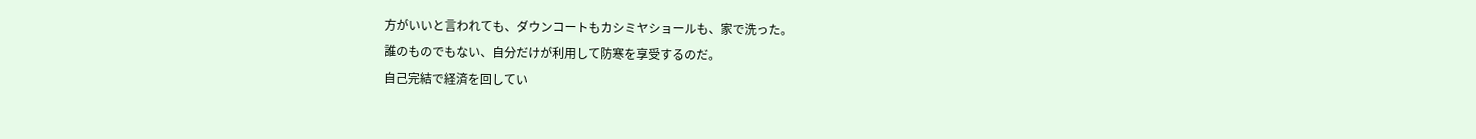方がいいと言われても、ダウンコートもカシミヤショールも、家で洗った。
誰のものでもない、自分だけが利用して防寒を享受するのだ。
自己完結で経済を回してい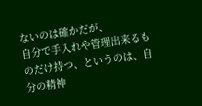ないのは確かだが、
自分で手入れや管理出来るものだけ持つ、というのは、自分の精神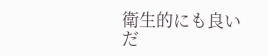衛生的にも良いだ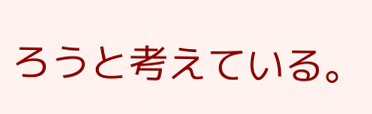ろうと考えている。